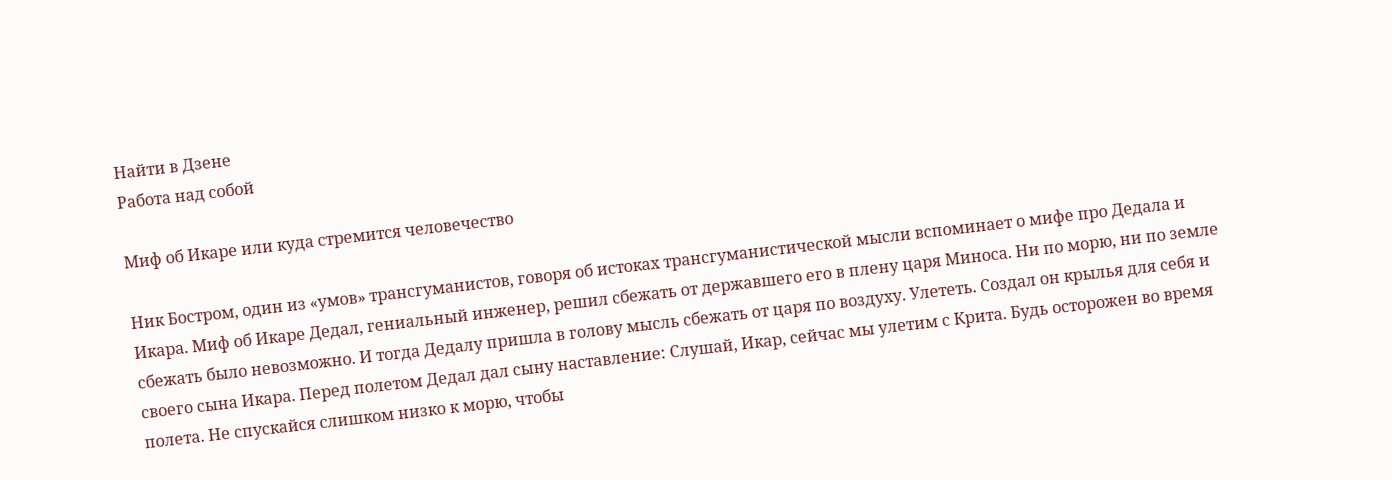Найти в Дзене
Работа над собой

Миф об Икаре или куда стремится человечество

Ник Бостром, один из «умов» трансгуманистов, говоря об истоках трансгуманистической мысли вспоминает о мифе про Дедала и Икара. Миф об Икаре Дедал, гениальный инженер, решил сбежать от державшего его в плену царя Миноса. Ни по морю, ни по земле сбежать было невозможно. И тогда Дедалу пришла в голову мысль сбежать от царя по воздуху. Улететь. Создал он крылья для себя и своего сына Икара. Перед полетом Дедал дал сыну наставление: Слушай, Икар, сейчас мы улетим с Крита. Будь осторожен во время полета. Не спускайся слишком низко к морю, чтобы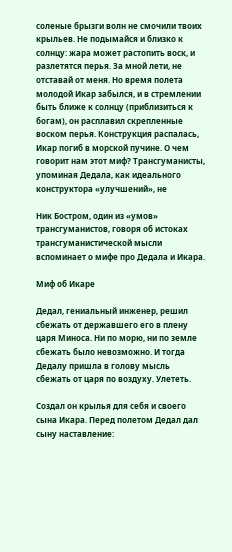соленые брызги волн не смочили твоих крыльев. Не подымайся и близко к солнцу: жара может растопить воск, и разлетятся перья. За мной лети, не отставай от меня. Но время полета молодой Икар забылся, и в стремлении быть ближе к солнцу (приблизиться к богам), он расплавил скрепленные воском перья. Конструкция распалась, Икар погиб в морской пучине. О чем говорит нам этот миф? Трансгуманисты, упоминая Дедала, как идеального конструктора «улучшений», не

Ник Бостром, один из «умов» трансгуманистов, говоря об истоках трансгуманистической мысли вспоминает о мифе про Дедала и Икара.

Миф об Икаре

Дедал, гениальный инженер, решил сбежать от державшего его в плену царя Миноса. Ни по морю, ни по земле сбежать было невозможно. И тогда Дедалу пришла в голову мысль сбежать от царя по воздуху. Улететь.

Создал он крылья для себя и своего сына Икара. Перед полетом Дедал дал сыну наставление: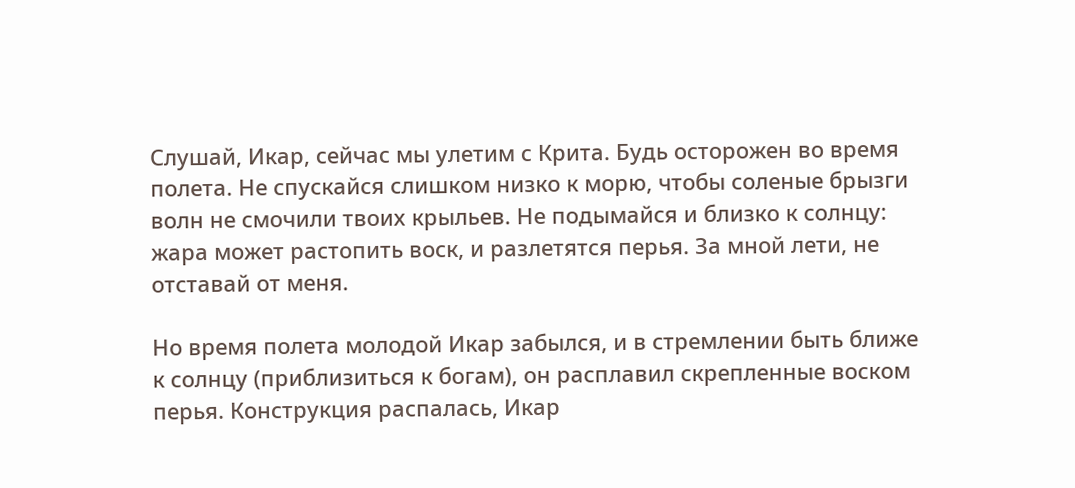Слушай, Икар, сейчас мы улетим с Крита. Будь осторожен во время полета. Не спускайся слишком низко к морю, чтобы соленые брызги волн не смочили твоих крыльев. Не подымайся и близко к солнцу: жара может растопить воск, и разлетятся перья. За мной лети, не отставай от меня.

Но время полета молодой Икар забылся, и в стремлении быть ближе к солнцу (приблизиться к богам), он расплавил скрепленные воском перья. Конструкция распалась, Икар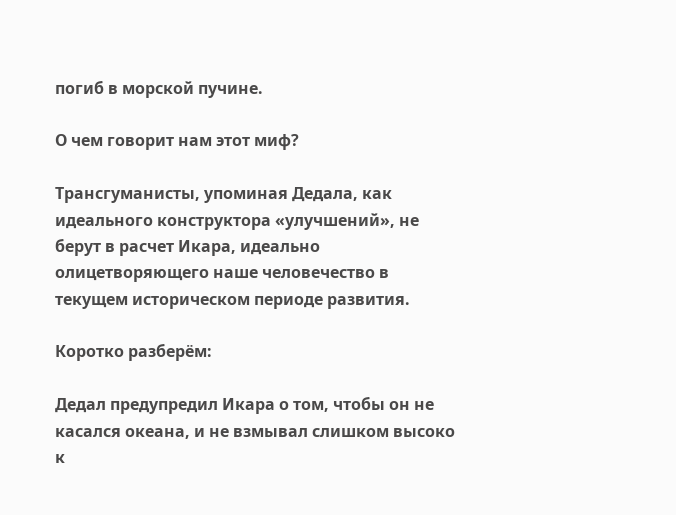погиб в морской пучине.

О чем говорит нам этот миф?

Трансгуманисты, упоминая Дедала, как идеального конструктора «улучшений», не берут в расчет Икара, идеально олицетворяющего наше человечество в текущем историческом периоде развития.

Коротко разберём:

Дедал предупредил Икара о том, чтобы он не касался океана, и не взмывал слишком высоко к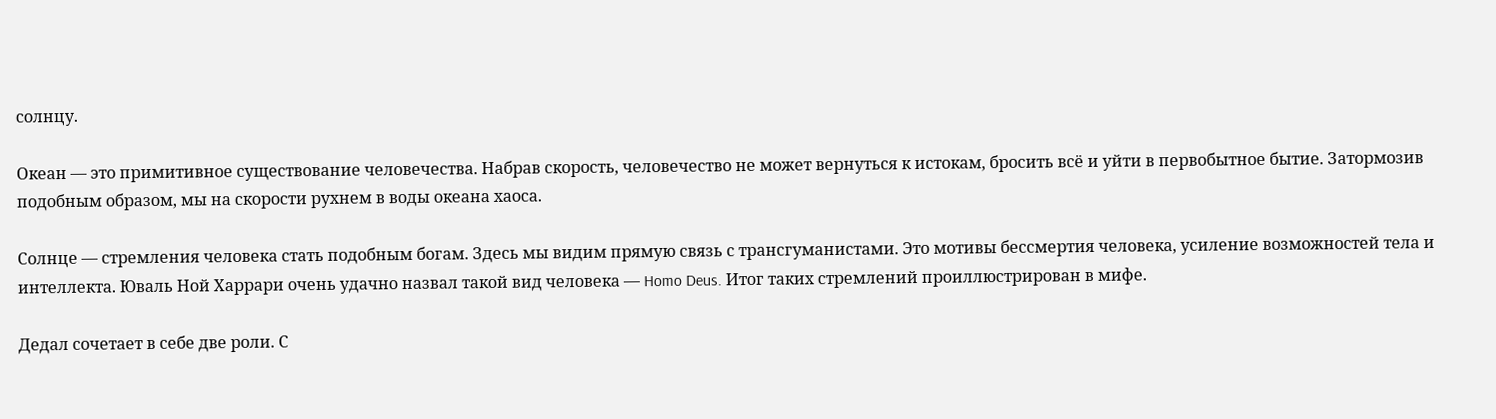солнцу.

Океан — это примитивное существование человечества. Набрав скорость, человечество не может вернуться к истокам, бросить всё и уйти в первобытное бытие. Затормозив подобным образом, мы на скорости рухнем в воды океана хаоса.

Солнце — стремления человека стать подобным богам. Здесь мы видим прямую связь с трансгуманистами. Это мотивы бессмертия человека, усиление возможностей тела и интеллекта. Юваль Ной Харрари очень удачно назвал такой вид человека — Homo Deus. Итог таких стремлений проиллюстрирован в мифе.

Дедал сочетает в себе две роли. С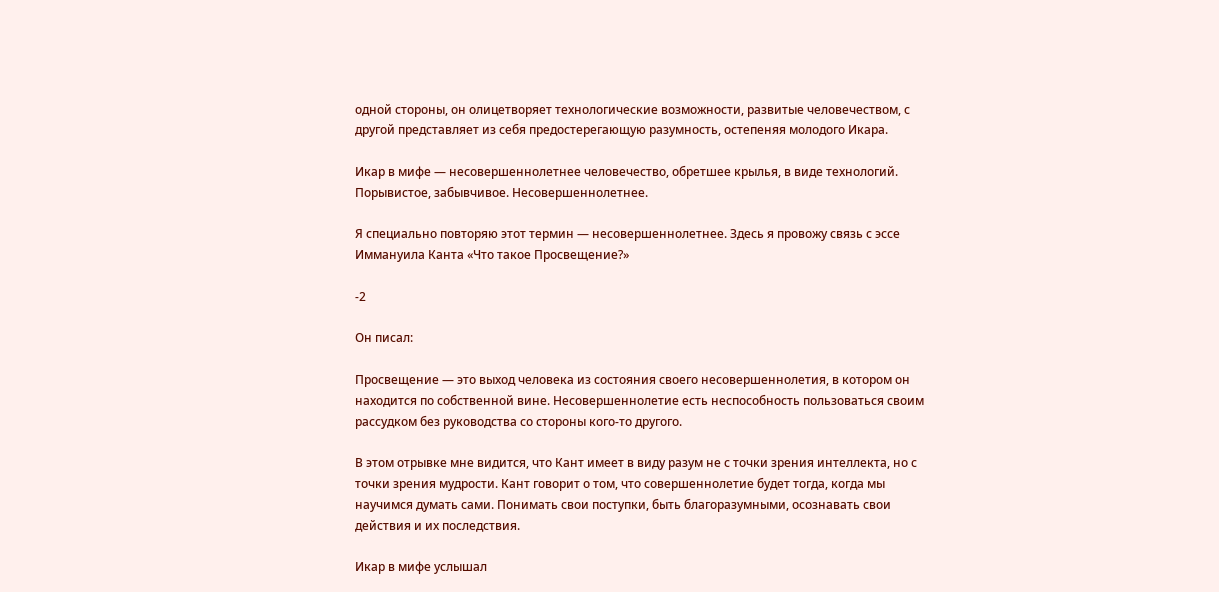одной стороны, он олицетворяет технологические возможности, развитые человечеством, с другой представляет из себя предостерегающую разумность, остепеняя молодого Икара.

Икар в мифе — несовершеннолетнее человечество, обретшее крылья, в виде технологий. Порывистое, забывчивое. Несовершеннолетнее.

Я специально повторяю этот термин — несовершеннолетнее. Здесь я провожу связь с эссе Иммануила Канта «Что такое Просвещение?»

-2

Он писал:

Просвещение — это выход человека из состояния своего несовершеннолетия, в котором он находится по собственной вине. Несовершеннолетие есть неспособность пользоваться своим рассудком без руководства со стороны кого-то другого.

В этом отрывке мне видится, что Кант имеет в виду разум не с точки зрения интеллекта, но с точки зрения мудрости. Кант говорит о том, что совершеннолетие будет тогда, когда мы научимся думать сами. Понимать свои поступки, быть благоразумными, осознавать свои действия и их последствия.

Икар в мифе услышал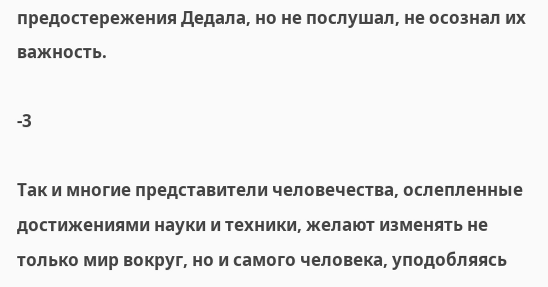предостережения Дедала, но не послушал, не осознал их важность.

-3

Так и многие представители человечества, ослепленные достижениями науки и техники, желают изменять не только мир вокруг, но и самого человека, уподобляясь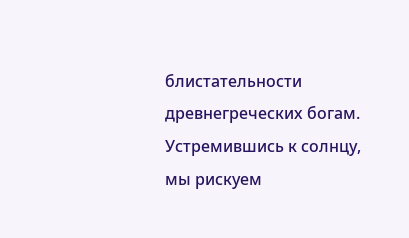блистательности древнегреческих богам. Устремившись к солнцу, мы рискуем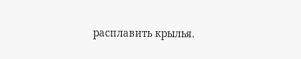расплавить крылья.